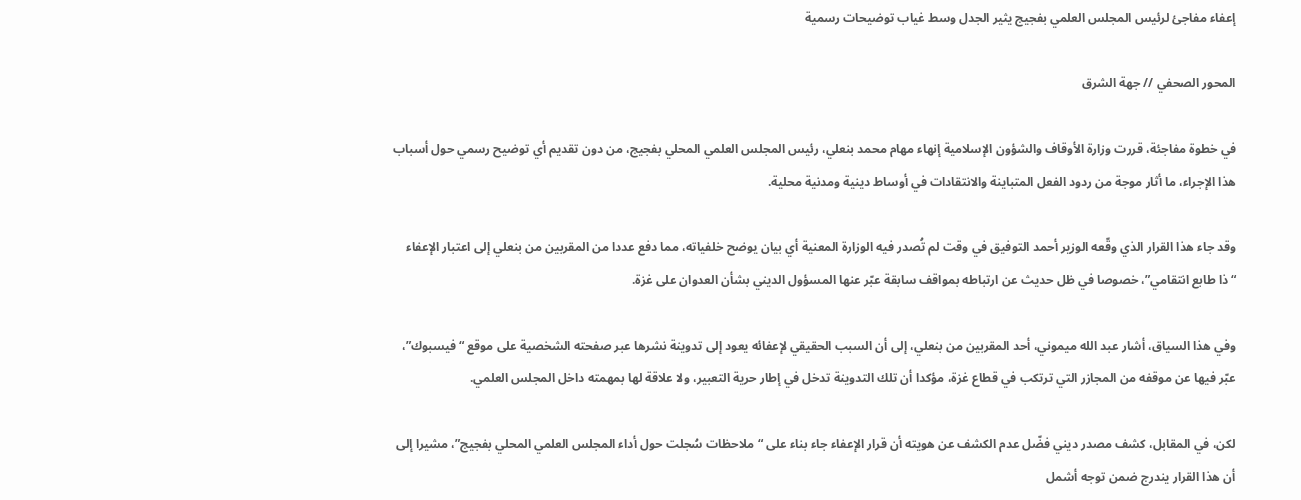إعفاء مفاجئ لرئيس المجلس العلمي بفجيج يثير الجدل وسط غياب توضيحات رسمية

المحور الصحفي // جهة الشرق

في خطوة مفاجئة، قررت وزارة الأوقاف والشؤون الإسلامية إنهاء مهام محمد بنعلي، رئيس المجلس العلمي المحلي بفجيج، من دون تقديم أي توضيح رسمي حول أسباب هذا الإجراء، ما أثار موجة من ردود الفعل المتباينة والانتقادات في أوساط دينية ومدنية محلية.

وقد جاء هذا القرار الذي وقّعه الوزير أحمد التوفيق في وقت لم تُصدر فيه الوزارة المعنية أي بيان يوضح خلفياته، مما دفع عددا من المقربين من بنعلي إلى اعتبار الإعفاء “ذا طابع انتقامي”، خصوصا في ظل حديث عن ارتباطه بمواقف سابقة عبّر عنها المسؤول الديني بشأن العدوان على غزة.

وفي هذا السياق، أشار عبد الله ميموني، أحد المقربين من بنعلي، إلى أن السبب الحقيقي لإعفائه يعود إلى تدوينة نشرها عبر صفحته الشخصية على موقع “فيسبوك”، عبّر فيها عن موقفه من المجازر التي ترتكب في قطاع غزة، مؤكدا أن تلك التدوينة تدخل في إطار حرية التعبير، ولا علاقة لها بمهمته داخل المجلس العلمي.

لكن، في المقابل، كشف مصدر ديني فضّل عدم الكشف عن هويته أن قرار الإعفاء جاء بناء على “ملاحظات سُجلت حول أداء المجلس العلمي المحلي بفجيج”، مشيرا إلى أن هذا القرار يندرج ضمن توجه أشمل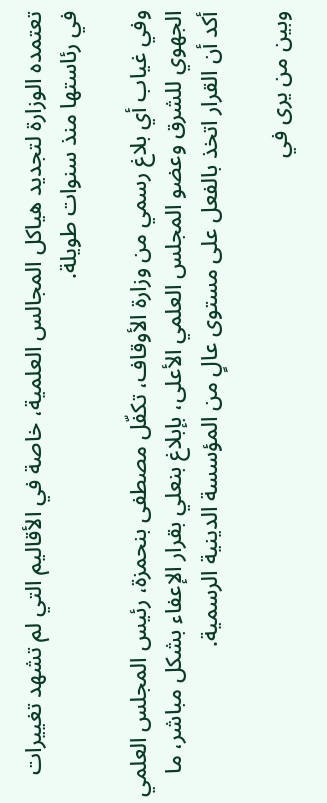تعتمده الوزارة لتجديد هياكل المجالس العلمية، خاصة في الأقاليم التي لم تشهد تغييرات في رئاستها منذ سنوات طويلة.

وفي غياب أي بلاغ رسمي من وزارة الأوقاف، تكفّل مصطفى بنحمزة، رئيس المجلس العلمي الجهوي للشرق وعضو المجلس العلمي الأعلى، بإبلاغ بنعلي بقرار الإعفاء بشكل مباشر، ما أكد أن القرار اتخذ بالفعل على مستوى عالٍ من المؤسسة الدينية الرسمية.

وبين من يرى في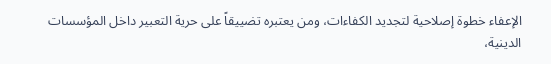الإعفاء خطوة إصلاحية لتجديد الكفاءات، ومن يعتبره تضييقاً على حرية التعبير داخل المؤسسات الدينية،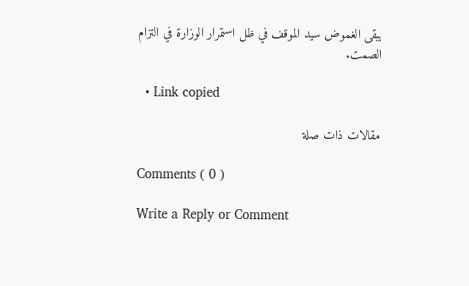يبقى الغموض سيد الموقف في ظل استمرار الوزارة في التزام الصمت.

  • Link copied

مقالات ذات صلة

Comments ( 0 )

Write a Reply or Comment